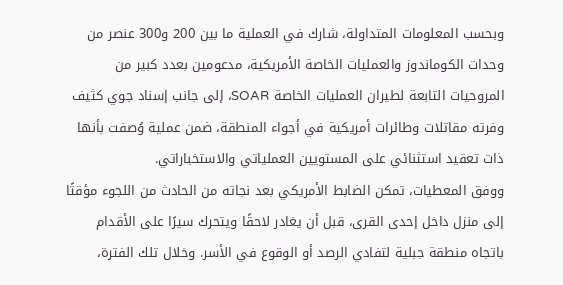وبحسب المعلومات المتداولة، شارك في العملية ما بين 200 و300 عنصر من وحدات الكوماندوز والعمليات الخاصة الأمريكية، مدعومين بعدد كبير من المروحيات التابعة لطيران العمليات الخاصة SOAR، إلى جانب إسناد جوي كثيف وفرته مقاتلات وطائرات أمريكية في أجواء المنطقة، ضمن عملية وُصفت بأنها ذات تعقيد استثنائي على المستويين العملياتي والاستخباراتي.
ووفق المعطيات، تمكن الضابط الأمريكي بعد نجاته من الحادث من اللجوء مؤقتًا إلى منزل داخل إحدى القرى، قبل أن يغادر لاحقًا ويتحرك سيرًا على الأقدام باتجاه منطقة جبلية لتفادي الرصد أو الوقوع في الأسر. وخلال تلك الفترة،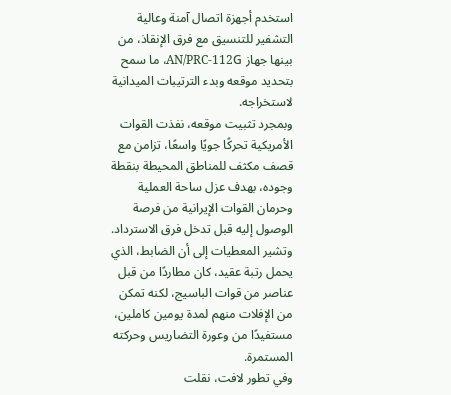استخدم أجهزة اتصال آمنة وعالية التشفير للتنسيق مع فرق الإنقاذ، من بينها جهاز AN/PRC-112G، ما سمح بتحديد موقعه وبدء الترتيبات الميدانية لاستخراجه.
وبمجرد تثبيت موقعه، نفذت القوات الأمريكية تحركًا جويًا واسعًا، تزامن مع قصف مكثف للمناطق المحيطة بنقطة وجوده، بهدف عزل ساحة العملية وحرمان القوات الإيرانية من فرصة الوصول إليه قبل تدخل فرق الاسترداد. وتشير المعطيات إلى أن الضابط، الذي يحمل رتبة عقيد، كان مطاردًا من قبل عناصر من قوات الباسيج، لكنه تمكن من الإفلات منهم لمدة يومين كاملين، مستفيدًا من وعورة التضاريس وحركته المستمرة.
وفي تطور لافت، نقلت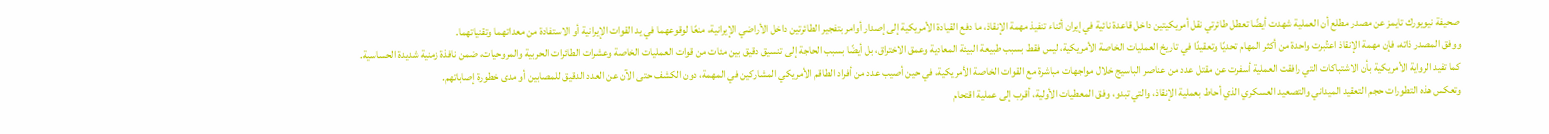صحيفة نيويورك تايمز عن مصدر مطلع أن العملية شهدت أيضًا تعطل طائرتي نقل أمريكيتين داخل قاعدة نائية في إيران أثناء تنفيذ مهمة الإنقاذ، ما دفع القيادة الأمريكية إلى إصدار أوامر بتفجير الطائرتين داخل الأراضي الإيرانية، منعًا لوقوعهما في يد القوات الإيرانية أو الاستفادة من معداتهما وتقنياتهما.
ووفق المصدر ذاته، فإن مهمة الإنقاذ اعتُبرت واحدة من أكثر المهام تحديًا وتعقيدًا في تاريخ العمليات الخاصة الأمريكية، ليس فقط بسبب طبيعة البيئة المعادية وعمق الاختراق، بل أيضًا بسبب الحاجة إلى تنسيق دقيق بين مئات من قوات العمليات الخاصة وعشرات الطائرات الحربية والمروحيات، ضمن نافذة زمنية شديدة الحساسية.
كما تفيد الرواية الأمريكية بأن الاشتباكات التي رافقت العملية أسفرت عن مقتل عدد من عناصر الباسيج خلال مواجهات مباشرة مع القوات الخاصة الأمريكية، في حين أصيب عدد من أفراد الطاقم الأمريكي المشاركين في المهمة، دون الكشف حتى الآن عن العدد الدقيق للمصابين أو مدى خطورة إصاباتهم.
وتعكس هذه التطورات حجم التعقيد الميداني والتصعيد العسكري الذي أحاط بعملية الإنقاذ، والتي تبدو، وفق المعطيات الأولية، أقرب إلى عملية اقتحام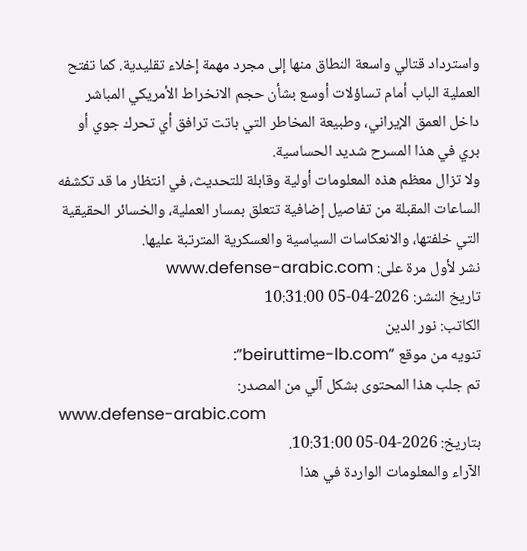واسترداد قتالي واسعة النطاق منها إلى مجرد مهمة إخلاء تقليدية. كما تفتح العملية الباب أمام تساؤلات أوسع بشأن حجم الانخراط الأمريكي المباشر داخل العمق الإيراني، وطبيعة المخاطر التي باتت ترافق أي تحرك جوي أو بري في هذا المسرح شديد الحساسية.
ولا تزال معظم هذه المعلومات أولية وقابلة للتحديث، في انتظار ما قد تكشفه الساعات المقبلة من تفاصيل إضافية تتعلق بمسار العملية، والخسائر الحقيقية التي خلفتها، والانعكاسات السياسية والعسكرية المترتبة عليها.
نشر لأول مرة على: www.defense-arabic.com
تاريخ النشر: 2026-04-05 10:31:00
الكاتب: نور الدين
تنويه من موقع “beiruttime-lb.com”:
تم جلب هذا المحتوى بشكل آلي من المصدر:
www.defense-arabic.com
بتاريخ: 2026-04-05 10:31:00.
الآراء والمعلومات الواردة في هذا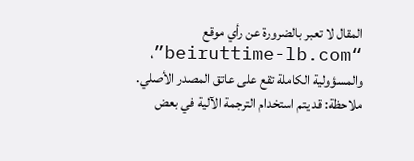المقال لا تعبر بالضرورة عن رأي موقع “beiruttime-lb.com”، والمسؤولية الكاملة تقع على عاتق المصدر الأصلي.
ملاحظة: قد يتم استخدام الترجمة الآلية في بعض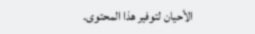الأحيان لتوفير هذا المحتوى.